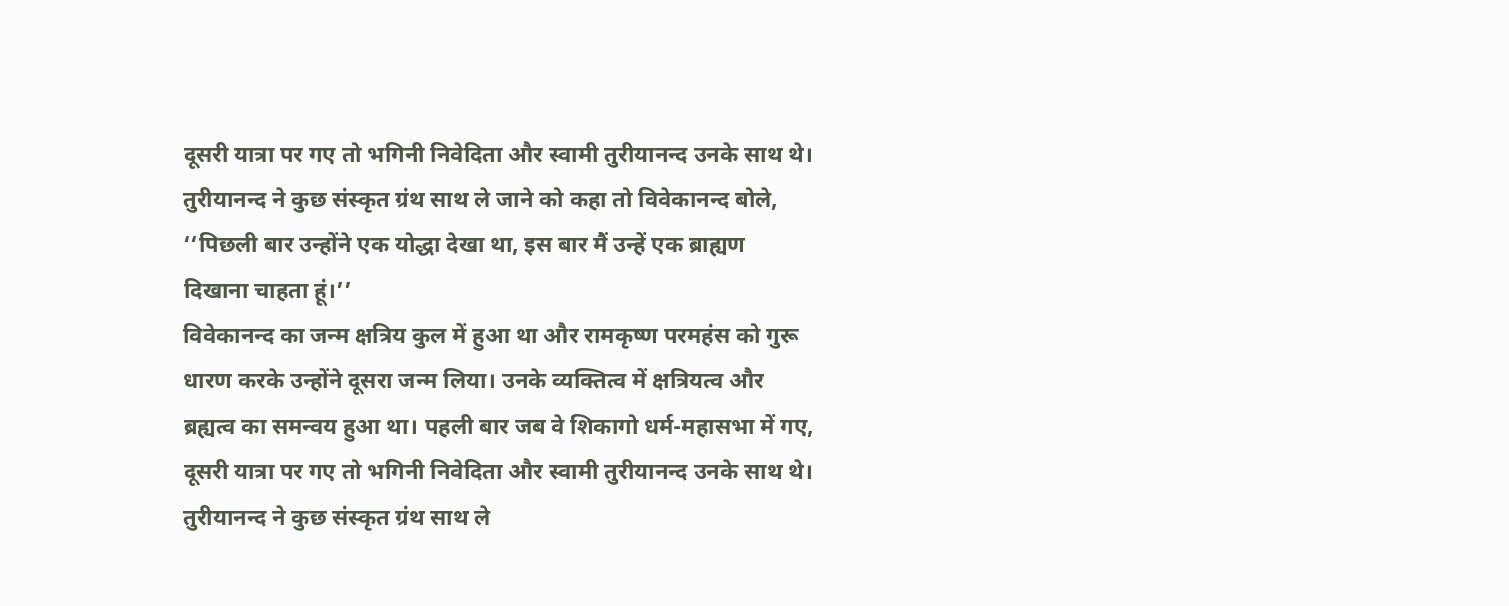दूसरी यात्रा पर गए तो भगिनी निवेदिता और स्वामी तुरीयानन्द उनके साथ थे। तुरीयानन्द ने कुछ संस्कृत ग्रंथ साथ ले जाने को कहा तो विवेकानन्द बोले, ‘‘पिछली बार उन्होंने एक योद्धा देखा था, इस बार मैं उन्हें एक ब्राह्यण दिखाना चाहता हूं।’’
विवेकानन्द का जन्म क्षत्रिय कुल में हुआ था और रामकृष्ण परमहंस को गुरू धारण करके उन्होंने दूसरा जन्म लिया। उनके व्यक्तित्व में क्षत्रियत्व और ब्रह्यत्व का समन्वय हुआ था। पहली बार जब वे शिकागो धर्म-महासभा में गए,
दूसरी यात्रा पर गए तो भगिनी निवेदिता और स्वामी तुरीयानन्द उनके साथ थे। तुरीयानन्द ने कुछ संस्कृत ग्रंथ साथ ले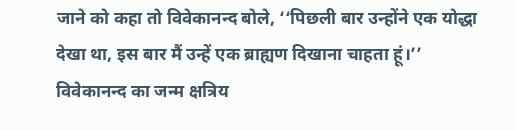जाने को कहा तो विवेकानन्द बोले, ‘‘पिछली बार उन्होंने एक योद्धा देखा था, इस बार मैं उन्हें एक ब्राह्यण दिखाना चाहता हूं।’’
विवेकानन्द का जन्म क्षत्रिय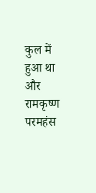कुल में हुआ था और रामकृष्ण परमहंस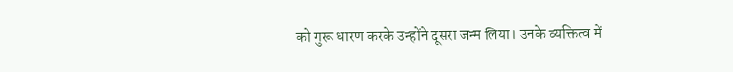को गुरू धारण करके उन्होंने दूसरा जन्म लिया। उनके व्यक्तित्व में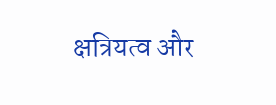क्षत्रियत्व और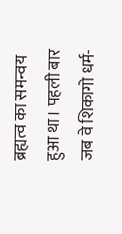ब्रह्यत्व का समन्वय हुआ था। पहली बार जब वे शिकागो धर्म-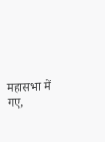महासभा में गए,